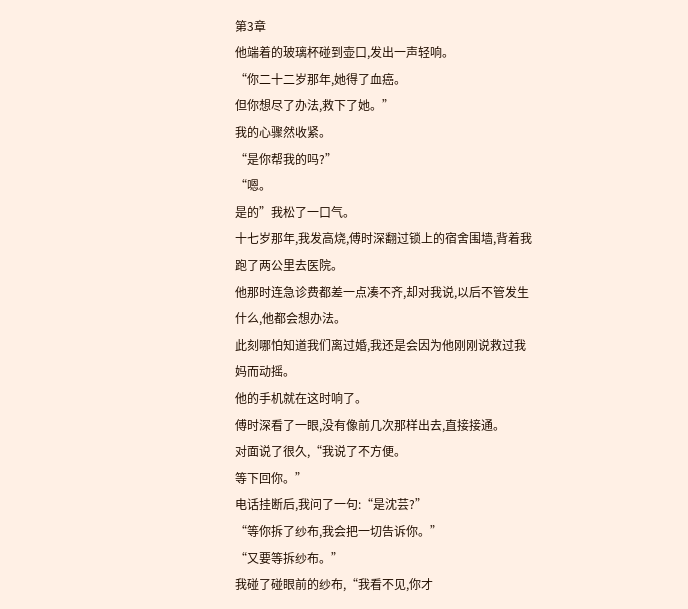第3章
他端着的玻璃杯碰到壶口,发出一声轻响。
“你二十二岁那年,她得了血癌。
但你想尽了办法,救下了她。”
我的心骤然收紧。
“是你帮我的吗?”
“嗯。
是的”我松了一口气。
十七岁那年,我发高烧,傅时深翻过锁上的宿舍围墙,背着我跑了两公里去医院。
他那时连急诊费都差一点凑不齐,却对我说,以后不管发生什么,他都会想办法。
此刻哪怕知道我们离过婚,我还是会因为他刚刚说救过我妈而动摇。
他的手机就在这时响了。
傅时深看了一眼,没有像前几次那样出去,直接接通。
对面说了很久,“我说了不方便。
等下回你。”
电话挂断后,我问了一句:“是沈芸?”
“等你拆了纱布,我会把一切告诉你。”
“又要等拆纱布。”
我碰了碰眼前的纱布,“我看不见,你才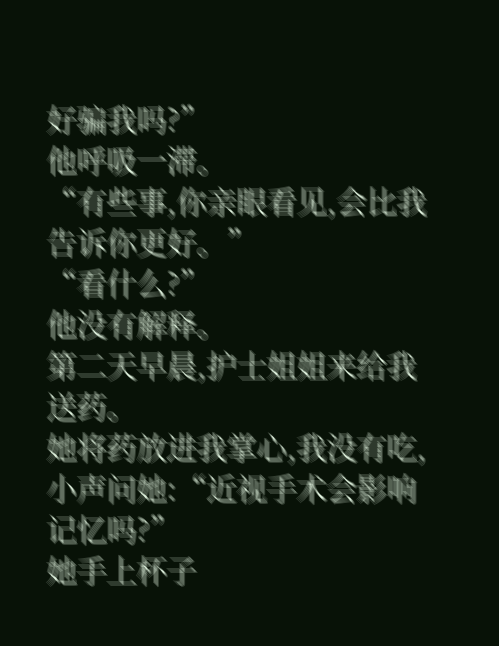好骗我吗?”
他呼吸一滞。
“有些事,你亲眼看见,会比我告诉你更好。”
“看什么?”
他没有解释。
第二天早晨,护士姐姐来给我送药。
她将药放进我掌心,我没有吃,小声问她:“近视手术会影响记忆吗?”
她手上杯子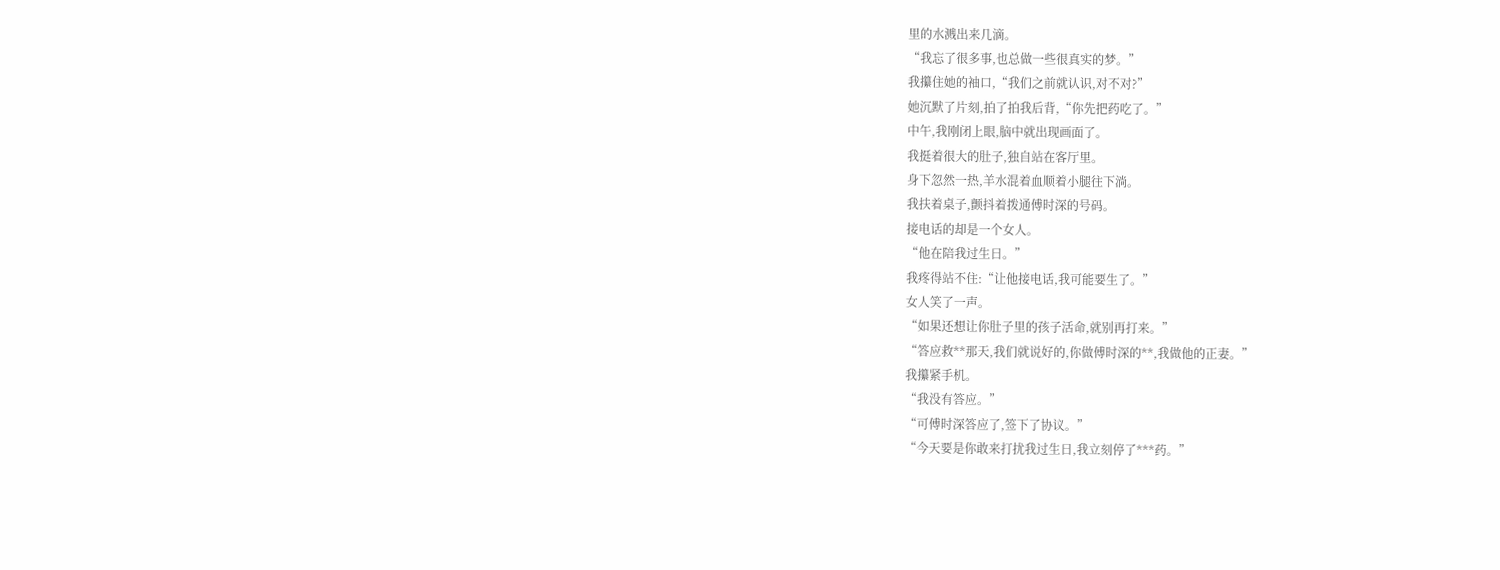里的水溅出来几滴。
“我忘了很多事,也总做一些很真实的梦。”
我攥住她的袖口,“我们之前就认识,对不对?”
她沉默了片刻,拍了拍我后背,“你先把药吃了。”
中午,我刚闭上眼,脑中就出现画面了。
我挺着很大的肚子,独自站在客厅里。
身下忽然一热,羊水混着血顺着小腿往下淌。
我扶着桌子,颤抖着拨通傅时深的号码。
接电话的却是一个女人。
“他在陪我过生日。”
我疼得站不住:“让他接电话,我可能要生了。”
女人笑了一声。
“如果还想让你肚子里的孩子活命,就别再打来。”
“答应救**那天,我们就说好的,你做傅时深的**,我做他的正妻。”
我攥紧手机。
“我没有答应。”
“可傅时深答应了,签下了协议。”
“今天要是你敢来打扰我过生日,我立刻停了***药。”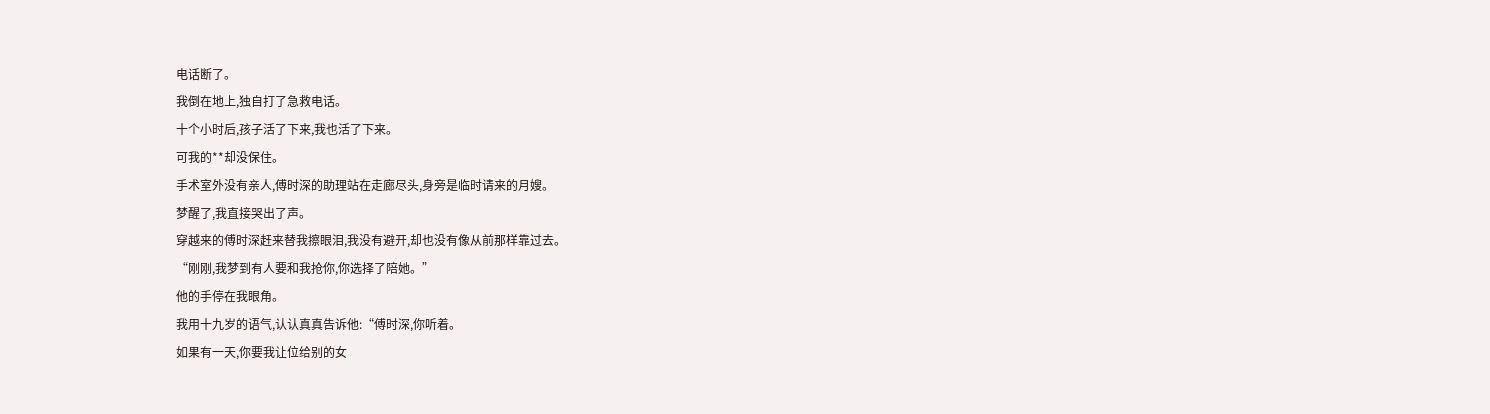电话断了。
我倒在地上,独自打了急救电话。
十个小时后,孩子活了下来,我也活了下来。
可我的**却没保住。
手术室外没有亲人,傅时深的助理站在走廊尽头,身旁是临时请来的月嫂。
梦醒了,我直接哭出了声。
穿越来的傅时深赶来替我擦眼泪,我没有避开,却也没有像从前那样靠过去。
“刚刚,我梦到有人要和我抢你,你选择了陪她。”
他的手停在我眼角。
我用十九岁的语气,认认真真告诉他:“傅时深,你听着。
如果有一天,你要我让位给别的女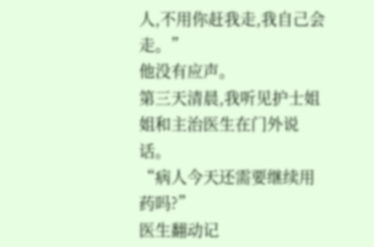人,不用你赶我走,我自己会走。”
他没有应声。
第三天清晨,我听见护士姐姐和主治医生在门外说话。
“病人今天还需要继续用药吗?”
医生翻动记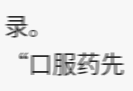录。
“口服药先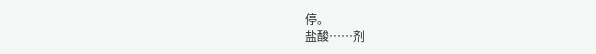停。
盐酸……剂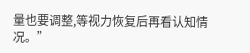量也要调整,等视力恢复后再看认知情况。”